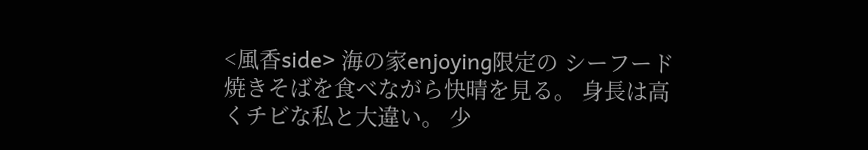<風香side> 海の家enjoying限定の シーフード焼きそばを食べながら快晴を見る。 身長は高くチビな私と大違い。 少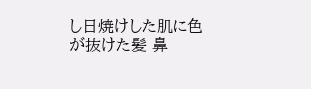し日焼けした肌に色が抜けた髪 鼻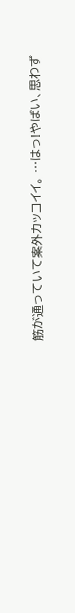筋が通っていて案外カッコイイ。 …はっ!やばい、思わず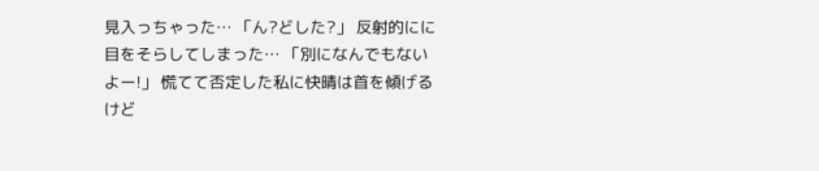見入っちゃった… 「ん?どした?」 反射的にに目をそらしてしまった… 「別になんでもないよー!」 慌てて否定した私に快晴は首を傾げるけど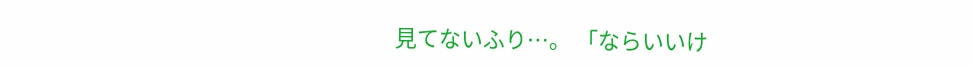見てないふり…。 「ならいいけ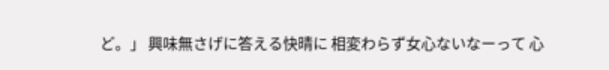ど。」 興味無さげに答える快晴に 相変わらず女心ないなーって 心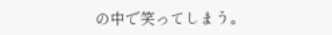の中で笑ってしまう。